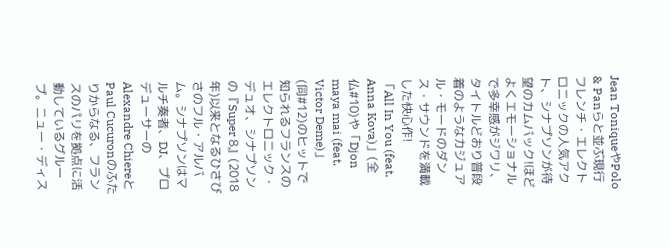Jean ToniqueやPolo & Panらと並ぶ現行フレンチ・エレクトロニックの人気アクト、シナプソンが待望のカムバック!ほどよくエモーショナルで多幸感がジワリ、タイトルどおり普段着のようなカジュアル・モードのダンス・サウンドを満載した快心作!
「All In You (feat. Anna Kova)」(全仏#10)や「Djon maya mai (feat. Victor Deme)」(同#12)のヒットで知られるフランスのエレクトロニック・デュオ、シナプソンの『Super 8』(2018年)以来となるひさびさのフル・アルバム。シナプソンはマルチ奏者、DJ、プロデューサーのAlexandre ChiereとPaul Cucuronのふたりからなる、フランスのパリを拠点に活動しているグループ。ニュー・ディス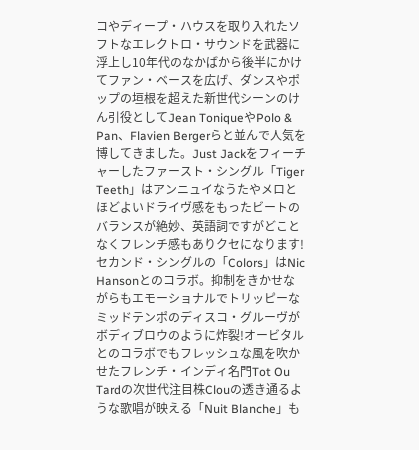コやディープ・ハウスを取り入れたソフトなエレクトロ・サウンドを武器に浮上し10年代のなかばから後半にかけてファン・ベースを広げ、ダンスやポップの垣根を超えた新世代シーンのけん引役としてJean ToniqueやPolo & Pan、Flavien Bergerらと並んで人気を博してきました。Just Jackをフィーチャーしたファースト・シングル「Tiger Teeth」はアンニュイなうたやメロとほどよいドライヴ感をもったビートのバランスが絶妙、英語詞ですがどことなくフレンチ感もありクセになります!セカンド・シングルの「Colors」はNic Hansonとのコラボ。抑制をきかせながらもエモーショナルでトリッピーなミッドテンポのディスコ・グルーヴがボディブロウのように炸裂!オービタルとのコラボでもフレッシュな風を吹かせたフレンチ・インディ名門Tot Ou Tardの次世代注目株Clouの透き通るような歌唱が映える「Nuit Blanche」も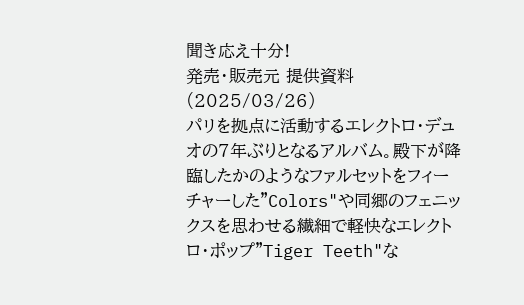聞き応え十分!
発売・販売元 提供資料(2025/03/26)
パリを拠点に活動するエレクトロ・デュオの7年ぶりとなるアルバム。殿下が降臨したかのようなファルセットをフィーチャーした"Colors"や同郷のフェニックスを思わせる繊細で軽快なエレクトロ・ポップ"Tiger Teeth"な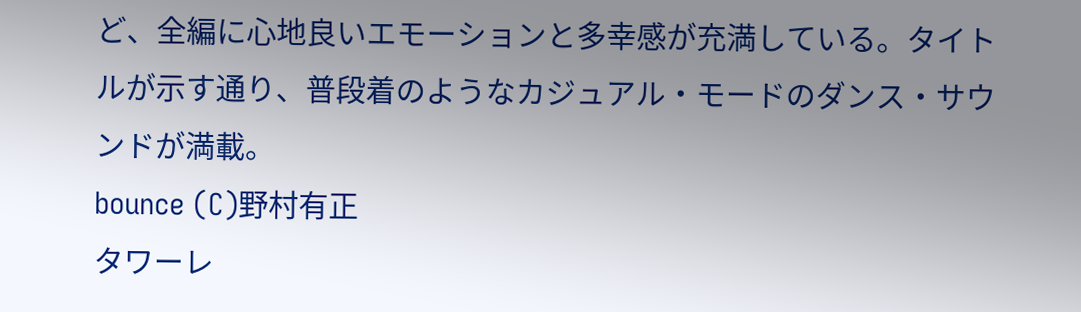ど、全編に心地良いエモーションと多幸感が充満している。タイトルが示す通り、普段着のようなカジュアル・モードのダンス・サウンドが満載。
bounce (C)野村有正
タワーレ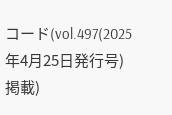コード(vol.497(2025年4月25日発行号)掲載)